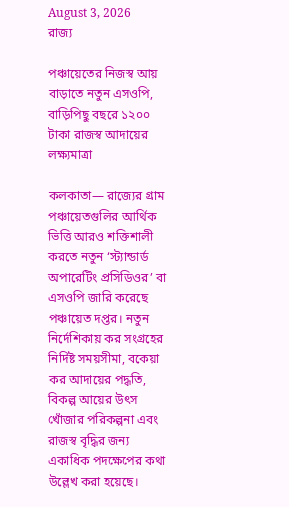August 3, 2026
রাজ্য

পঞ্চায়েতের নিজস্ব আয় বাড়াতে নতুন এসওপি, বাড়িপিছু বছরে ১২০০ টাকা রাজস্ব আদায়ের লক্ষ্যমাত্রা

কলকাতা— রাজ্যের গ্রাম পঞ্চায়েতগুলির আর্থিক ভিত্তি আরও শক্তিশালী করতে নতুন ‘স্ট্যান্ডার্ড অপারেটিং প্রসিডিওর’ বা এসওপি জারি করেছে পঞ্চায়েত দপ্তর। নতুন নির্দেশিকায় কর সংগ্রহের নির্দিষ্ট সময়সীমা, বকেয়া কর আদায়ের পদ্ধতি, বিকল্প আয়ের উৎস খোঁজার পরিকল্পনা এবং রাজস্ব বৃদ্ধির জন্য একাধিক পদক্ষেপের কথা উল্লেখ করা হয়েছে।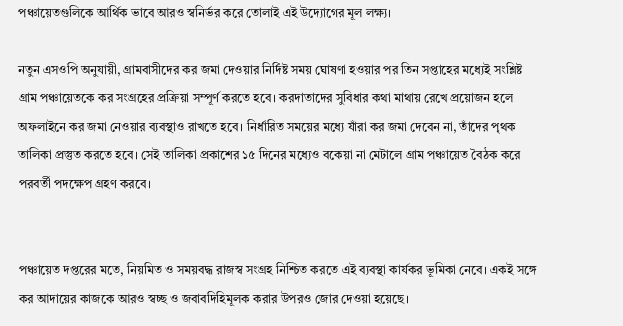পঞ্চায়েতগুলিকে আর্থিক ভাবে আরও স্বনির্ভর করে তোলাই এই উদ্যোগের মূল লক্ষ্য।

নতুন এসওপি অনুযায়ী, গ্রামবাসীদের কর জমা দেওয়ার নির্দিষ্ট সময় ঘোষণা হওয়ার পর তিন সপ্তাহের মধ্যেই সংশ্লিষ্ট গ্রাম পঞ্চায়েতকে কর সংগ্রহের প্রক্রিয়া সম্পূর্ণ করতে হবে। করদাতাদের সুবিধার কথা মাথায় রেখে প্রয়োজন হলে অফলাইনে কর জমা নেওয়ার ব্যবস্থাও রাখতে হবে। নির্ধারিত সময়ের মধ্যে যাঁরা কর জমা দেবেন না, তাঁদের পৃথক তালিকা প্রস্তুত করতে হবে। সেই তালিকা প্রকাশের ১৫ দিনের মধ্যেও বকেয়া না মেটালে গ্রাম পঞ্চায়েত বৈঠক করে পরবর্তী পদক্ষেপ গ্রহণ করবে।


পঞ্চায়েত দপ্তরের মতে, নিয়মিত ও সময়বদ্ধ রাজস্ব সংগ্রহ নিশ্চিত করতে এই ব্যবস্থা কার্যকর ভূমিকা নেবে। একই সঙ্গে কর আদায়ের কাজকে আরও স্বচ্ছ ও জবাবদিহিমূলক করার উপরও জোর দেওয়া হয়েছে।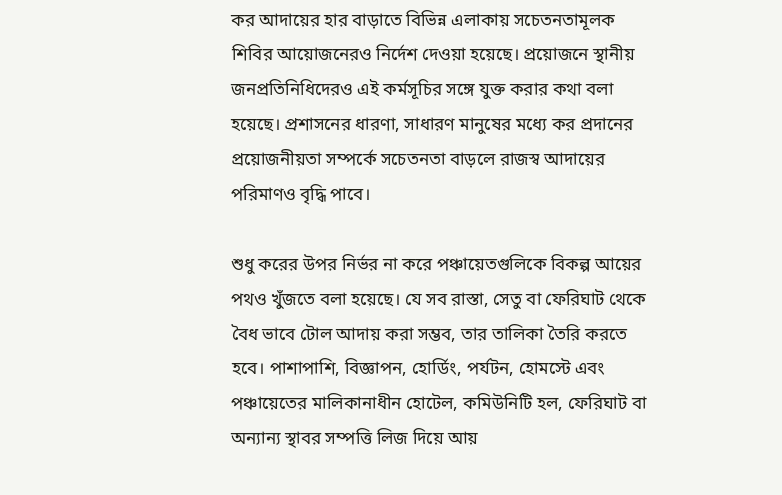কর আদায়ের হার বাড়াতে বিভিন্ন এলাকায় সচেতনতামূলক শিবির আয়োজনেরও নির্দেশ দেওয়া হয়েছে। প্রয়োজনে স্থানীয় জনপ্রতিনিধিদেরও এই কর্মসূচির সঙ্গে যুক্ত করার কথা বলা হয়েছে। প্রশাসনের ধারণা, সাধারণ মানুষের মধ্যে কর প্রদানের প্রয়োজনীয়তা সম্পর্কে সচেতনতা বাড়লে রাজস্ব আদায়ের পরিমাণও বৃদ্ধি পাবে।

শুধু করের উপর নির্ভর না করে পঞ্চায়েতগুলিকে বিকল্প আয়ের পথও খুঁজতে বলা হয়েছে। যে সব রাস্তা, সেতু বা ফেরিঘাট থেকে বৈধ ভাবে টোল আদায় করা সম্ভব, তার তালিকা তৈরি করতে হবে। পাশাপাশি, বিজ্ঞাপন, হোর্ডিং, পর্যটন, হোমস্টে এবং পঞ্চায়েতের মালিকানাধীন হোটেল, কমিউনিটি হল, ফেরিঘাট বা অন্যান্য স্থাবর সম্পত্তি লিজ দিয়ে আয়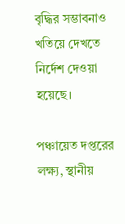বৃদ্ধির সম্ভাবনাও খতিয়ে দেখতে নির্দেশ দেওয়া হয়েছে।

পঞ্চায়েত দপ্তরের লক্ষ্য, স্থানীয়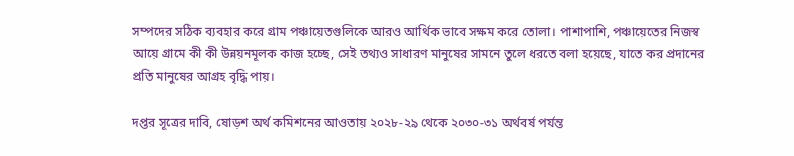সম্পদের সঠিক ব্যবহার করে গ্রাম পঞ্চায়েতগুলিকে আরও আর্থিক ভাবে সক্ষম করে তোলা। পাশাপাশি, পঞ্চায়েতের নিজস্ব আয়ে গ্রামে কী কী উন্নয়নমূলক কাজ হচ্ছে, সেই তথ্যও সাধারণ মানুষের সামনে তুলে ধরতে বলা হয়েছে, যাতে কর প্রদানের প্রতি মানুষের আগ্রহ বৃদ্ধি পায়।

দপ্তর সূত্রের দাবি, ষোড়শ অর্থ কমিশনের আওতায় ২০২৮-২৯ থেকে ২০৩০-৩১ অর্থবর্ষ পর্যন্ত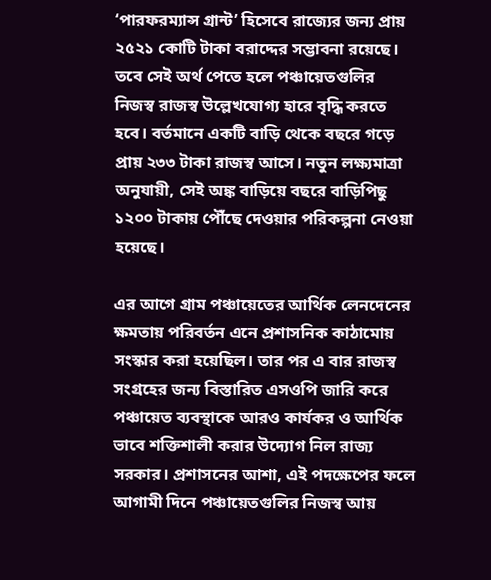‘পারফরম্যান্স গ্রান্ট’ হিসেবে রাজ্যের জন্য প্রায় ২৫২১ কোটি টাকা বরাদ্দের সম্ভাবনা রয়েছে। তবে সেই অর্থ পেতে হলে পঞ্চায়েতগুলির নিজস্ব রাজস্ব উল্লেখযোগ্য হারে বৃদ্ধি করতে হবে। বর্তমানে একটি বাড়ি থেকে বছরে গড়ে প্রায় ২৩৩ টাকা রাজস্ব আসে। নতুন লক্ষ্যমাত্রা অনুযায়ী, সেই অঙ্ক বাড়িয়ে বছরে বাড়িপিছু ১২০০ টাকায় পৌঁছে দেওয়ার পরিকল্পনা নেওয়া হয়েছে।

এর আগে গ্রাম পঞ্চায়েতের আর্থিক লেনদেনের ক্ষমতায় পরিবর্তন এনে প্রশাসনিক কাঠামোয় সংস্কার করা হয়েছিল। তার পর এ বার রাজস্ব সংগ্রহের জন্য বিস্তারিত এসওপি জারি করে পঞ্চায়েত ব্যবস্থাকে আরও কার্যকর ও আর্থিক ভাবে শক্তিশালী করার উদ্যোগ নিল রাজ্য সরকার। প্রশাসনের আশা, এই পদক্ষেপের ফলে আগামী দিনে পঞ্চায়েতগুলির নিজস্ব আয়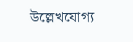উল্লেখযোগ্য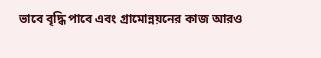ভাবে বৃদ্ধি পাবে এবং গ্রামোন্নয়নের কাজ আরও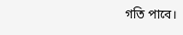গতি পাবে।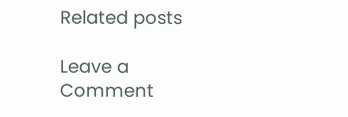Related posts

Leave a Comment